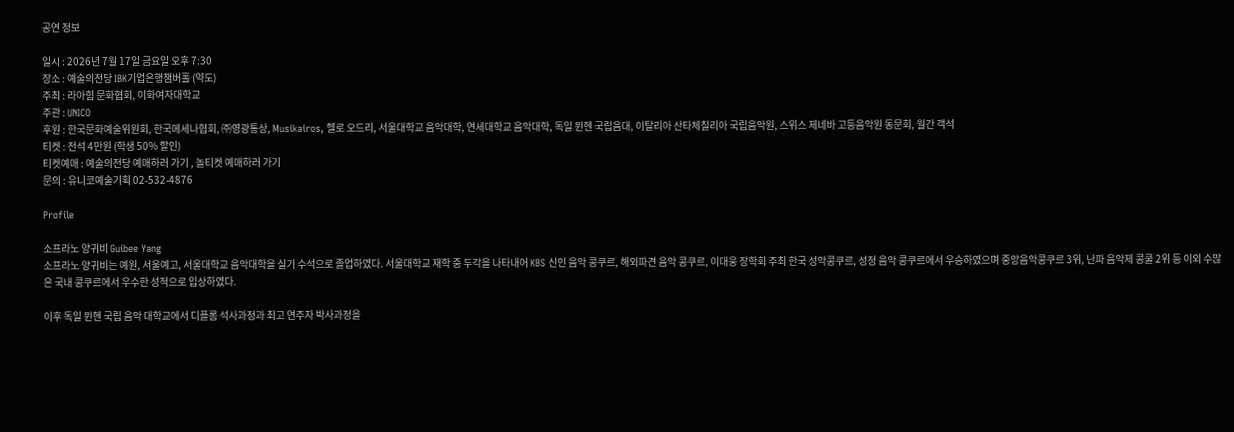공연 정보

일시 : 2026년 7월 17일 금요일 오후 7:30
장소 : 예술의전당 IBK기업은행챔버홀 (약도)
주최 : 라아힘 문화협회, 이화여자대학교
주관 : UNICO
후원 : 한국문화예술위원회, 한국메세나협회, ㈜영광통상, Musikairos, 헬로 오드리, 서울대학교 음악대학, 연세대학교 음악대학, 독일 뮌헨 국립음대, 이탈리아 산타체칠리아 국립음악원, 스위스 제네바 고등음악원 동문회, 월간 객석
티켓 : 전석 4만원 (학생 50% 할인)
티켓예매 : 예술의전당 예매하러 가기 , 놀티켓 예매하러 가기
문의 : 유니코예술기획 02-532-4876

Profile

소프라노 양귀비 Guibee Yang
소프라노 양귀비는 예원, 서울예고, 서울대학교 음악대학을 실기 수석으로 졸업하였다. 서울대학교 재학 중 두각을 나타내어 KBS 신인 음악 콩쿠르, 해외파견 음악 콩쿠르, 이대웅 장학회 주최 한국 성악콩쿠르, 성정 음악 콩쿠르에서 우승하였으며 중앙음악콩쿠르 3위, 난파 음악제 콩쿨 2위 등 이외 수많은 국내 콩쿠르에서 우수한 성적으로 입상하였다.

이후 독일 뮌헨 국립 음악 대학교에서 디플롬 석사과정과 최고 연주자 박사과정을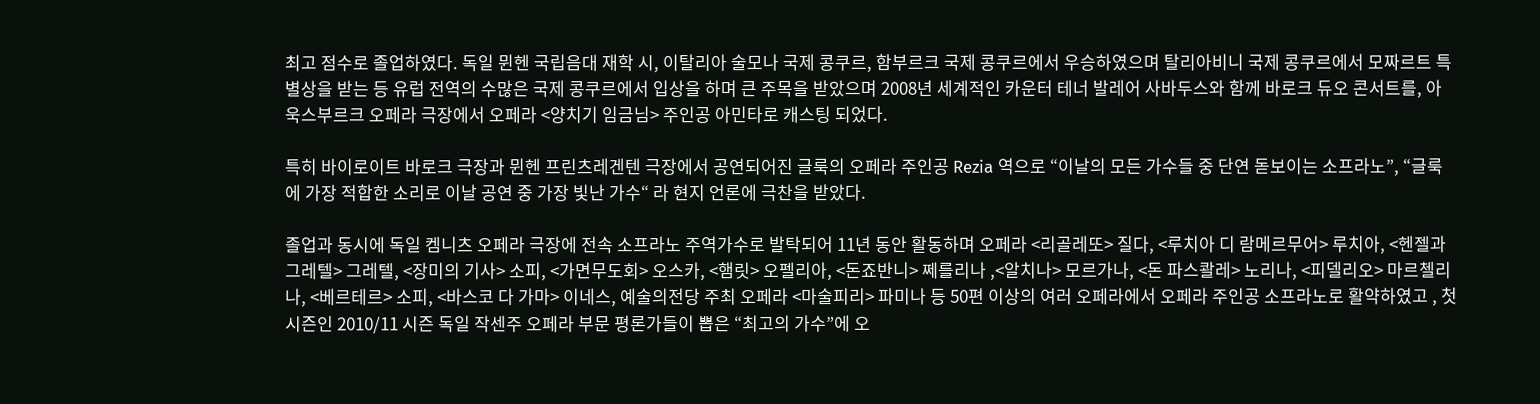최고 점수로 졸업하였다. 독일 뮌헨 국립음대 재학 시, 이탈리아 술모나 국제 콩쿠르, 함부르크 국제 콩쿠르에서 우승하였으며 탈리아비니 국제 콩쿠르에서 모짜르트 특별상을 받는 등 유럽 전역의 수많은 국제 콩쿠르에서 입상을 하며 큰 주목을 받았으며 2008년 세계적인 카운터 테너 발레어 사바두스와 함께 바로크 듀오 콘서트를, 아욱스부르크 오페라 극장에서 오페라 <양치기 임금님> 주인공 아민타로 캐스팅 되었다.

특히 바이로이트 바로크 극장과 뮌헨 프린츠레겐텐 극장에서 공연되어진 글룩의 오페라 주인공 Rezia 역으로 “이날의 모든 가수들 중 단연 돋보이는 소프라노”, “글룩에 가장 적합한 소리로 이날 공연 중 가장 빛난 가수“ 라 현지 언론에 극찬을 받았다.

졸업과 동시에 독일 켐니츠 오페라 극장에 전속 소프라노 주역가수로 발탁되어 11년 동안 활동하며 오페라 <리골레또> 질다, <루치아 디 람메르무어> 루치아, <헨젤과 그레텔> 그레텔, <장미의 기사> 소피, <가면무도회> 오스카, <햄릿> 오펠리아, <돈죠반니> 쩨를리나 ,<알치나> 모르가나, <돈 파스콸레> 노리나, <피델리오> 마르첼리나, <베르테르> 소피, <바스코 다 가마> 이네스, 예술의전당 주최 오페라 <마술피리> 파미나 등 50편 이상의 여러 오페라에서 오페라 주인공 소프라노로 활약하였고 , 첫 시즌인 2010/11 시즌 독일 작센주 오페라 부문 평론가들이 뽑은 “최고의 가수”에 오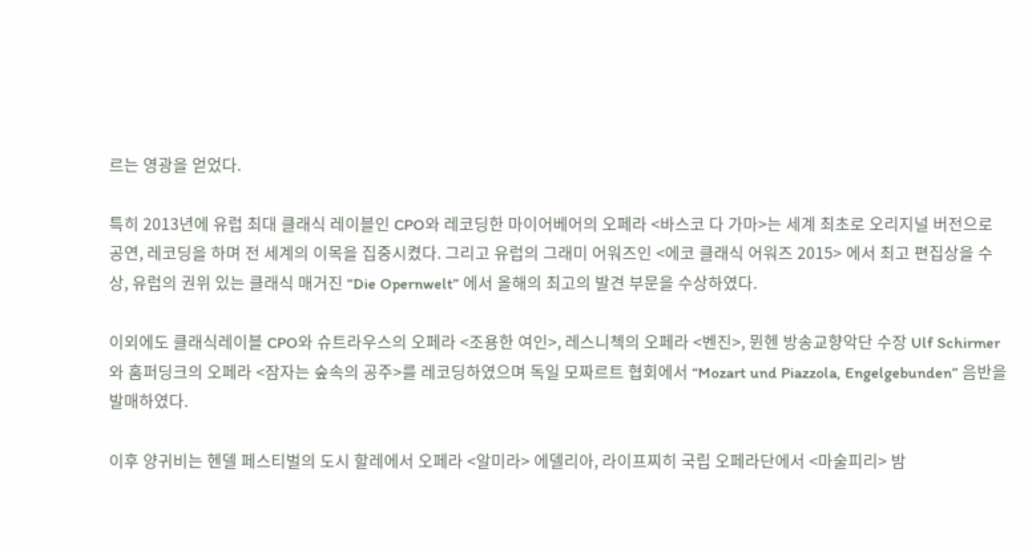르는 영광을 얻었다.

특히 2013년에 유럽 최대 클래식 레이블인 CPO와 레코딩한 마이어베어의 오페라 <바스코 다 가마>는 세계 최초로 오리지널 버전으로 공연, 레코딩을 하며 전 세계의 이목을 집중시켰다. 그리고 유럽의 그래미 어워즈인 <에코 클래식 어워즈 2015> 에서 최고 편집상을 수상, 유럽의 권위 있는 클래식 매거진 “Die Opernwelt” 에서 올해의 최고의 발견 부문을 수상하였다.

이외에도 클래식레이블 CPO와 슈트라우스의 오페라 <조용한 여인>, 레스니첵의 오페라 <벤진>, 뮌헨 방송교향악단 수장 Ulf Schirmer와 훔퍼딩크의 오페라 <잠자는 숲속의 공주>를 레코딩하였으며 독일 모짜르트 협회에서 “Mozart und Piazzola, Engelgebunden” 음반을 발매하였다.

이후 양귀비는 헨델 페스티벌의 도시 할레에서 오페라 <알미라> 에델리아, 라이프찌히 국립 오페라단에서 <마술피리> 밤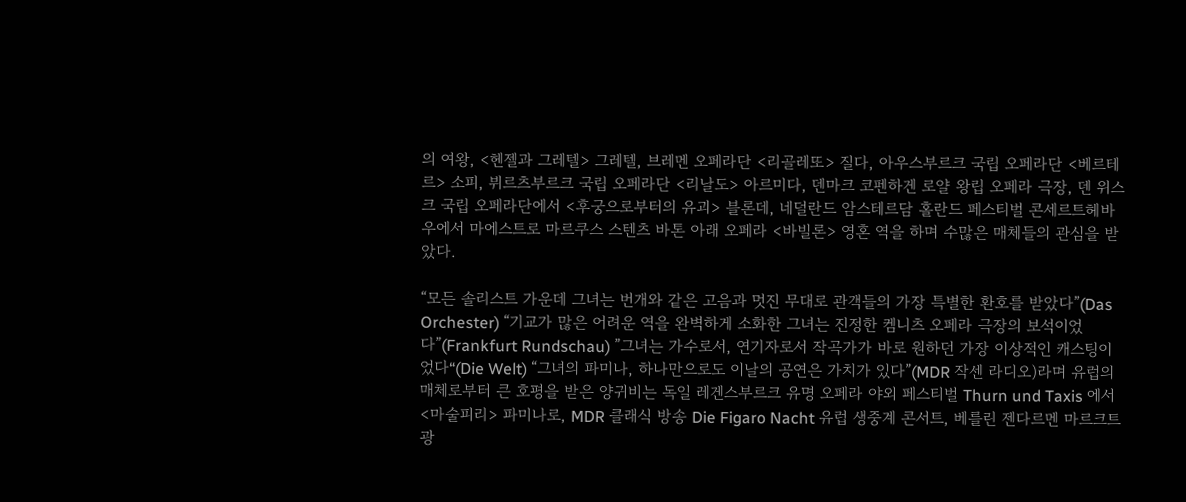의 여왕, <헨젤과 그레텔> 그레텔, 브레멘 오페라단 <리골레또> 질다, 아우스부르크 국립 오페라단 <베르테르> 소피, 뷔르츠부르크 국립 오페라단 <리날도> 아르미다, 덴마크 코펜하겐 로얄 왕립 오페라 극장, 덴 위스크 국립 오페라단에서 <후궁으로부터의 유괴> 블론데, 네덜란드 암스테르담 홀란드 페스티벌 콘세르트헤바우에서 마에스트로 마르쿠스 스텐츠 바톤 아래 오페라 <바빌론> 영혼 역을 하며 수많은 매체들의 관심을 받았다.

“모든 솔리스트 가운데 그녀는 번개와 같은 고음과 멋진 무대로 관객들의 가장 특별한 환호를 받았다”(Das Orchester) “기교가 많은 어려운 역을 완벽하게 소화한 그녀는 진정한 켐니츠 오페라 극장의 보석이었다”(Frankfurt Rundschau) ”그녀는 가수로서, 연기자로서 작곡가가 바로 원하던 가장 이상적인 캐스팅이었다“(Die Welt) “그녀의 파미나, 하나만으로도 이날의 공연은 가치가 있다”(MDR 작센 라디오)라며 유럽의 매체로부터 큰 호평을 받은 양귀비는 독일 레겐스부르크 유명 오페라 야외 페스티벌 Thurn und Taxis 에서 <마술피리> 파미나로, MDR 클래식 방송 Die Figaro Nacht 유럽 생중계 콘서트, 베를린 젠다르멘 마르크트 광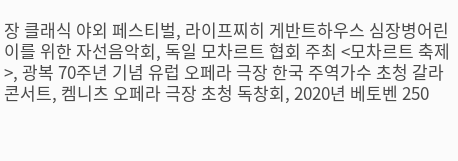장 클래식 야외 페스티벌, 라이프찌히 게반트하우스 심장병어린이를 위한 자선음악회, 독일 모차르트 협회 주최 <모차르트 축제>, 광복 70주년 기념 유럽 오페라 극장 한국 주역가수 초청 갈라콘서트, 켐니츠 오페라 극장 초청 독창회, 2020년 베토벤 250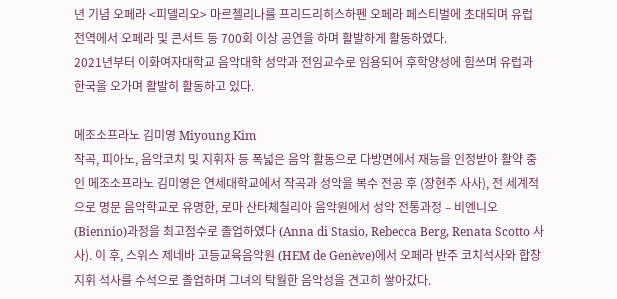년 기념 오페라 <피델리오> 마르첼리나를 프리드리히스하펜 오페라 페스티벌에 초대되며 유럽 전역에서 오페라 및 콘서트 등 700회 이상 공연을 하며 활발하게 활동하였다.
2021년부터 이화여자대학교 음악대학 성악과 전임교수로 임용되어 후학양성에 힘쓰며 유럽과 한국을 오가며 활발히 활동하고 있다.

메조소프라노 김미영 Miyoung Kim
작곡, 피아노, 음악코치 및 지휘자 등 폭넓은 음악 활동으로 다방면에서 재능을 인정받아 활약 중인 메조소프라노 김미영은 연세대학교에서 작곡과 성악을 복수 전공 후 (장현주 사사), 전 세계적으로 명문 음악학교로 유명한, 로마 산타체칠리아 음악원에서 성악 전통과정 – 비엔니오(Biennio)과정을 최고점수로 졸업하였다 (Anna di Stasio, Rebecca Berg, Renata Scotto 사사). 이 후, 스위스 제네바 고등교육음악원 (HEM de Genève)에서 오페라 반주 코치석사와 합창지휘 석사를 수석으로 졸업하며 그녀의 탁월한 음악성을 견고히 쌓아갔다.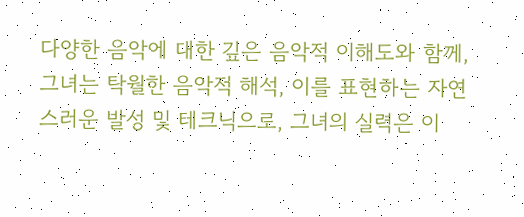다양한 음악에 대한 깊은 음악적 이해도와 함께, 그녀는 탁월한 음악적 해석, 이를 표현하는 자연스러운 발성 및 테크닉으로, 그녀의 실력은 이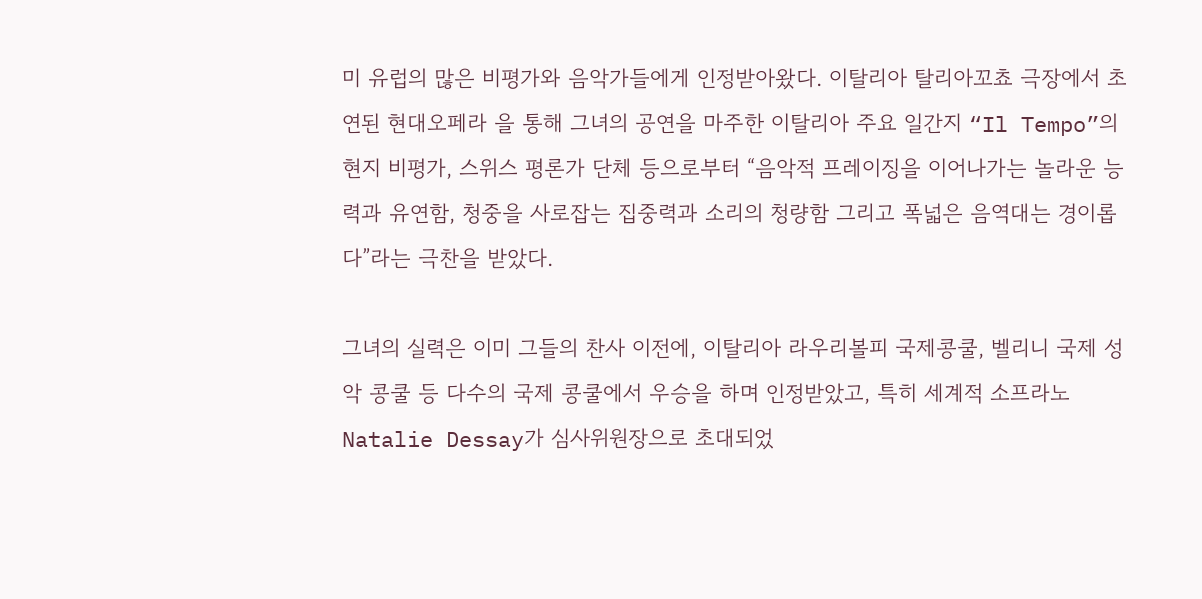미 유럽의 많은 비평가와 음악가들에게 인정받아왔다. 이탈리아 탈리아꼬쵸 극장에서 초연된 현대오페라 을 통해 그녀의 공연을 마주한 이탈리아 주요 일간지 “Il Tempo”의 현지 비평가, 스위스 평론가 단체 등으로부터 “음악적 프레이징을 이어나가는 놀라운 능력과 유연함, 청중을 사로잡는 집중력과 소리의 청량함 그리고 폭넓은 음역대는 경이롭다”라는 극찬을 받았다.

그녀의 실력은 이미 그들의 찬사 이전에, 이탈리아 라우리볼피 국제콩쿨, 벨리니 국제 성악 콩쿨 등 다수의 국제 콩쿨에서 우승을 하며 인정받았고, 특히 세계적 소프라노 Natalie Dessay가 심사위원장으로 초대되었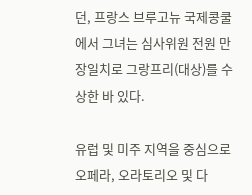던, 프랑스 브루고뉴 국제콩쿨에서 그녀는 심사위원 전원 만장일치로 그랑프리(대상)를 수상한 바 있다.

유럽 및 미주 지역을 중심으로 오페라, 오라토리오 및 다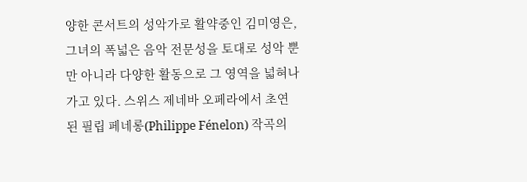양한 콘서트의 성악가로 활약중인 김미영은, 그녀의 폭넓은 음악 전문성을 토대로 성악 뿐만 아니라 다양한 활동으로 그 영역을 넓혀나가고 있다. 스위스 제네바 오페라에서 초연된 필립 페네롱(Philippe Fénelon) 작곡의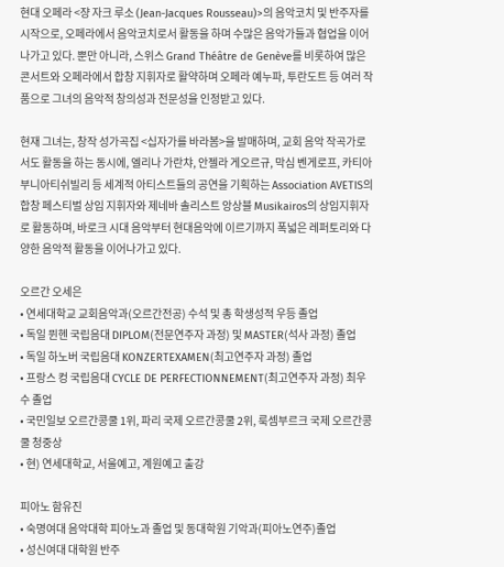현대 오페라 <쟝 자크 루소 (Jean-Jacques Rousseau)>의 음악코치 및 반주자를 시작으로, 오페라에서 음악코치로서 활동을 하며 수많은 음악가들과 협업을 이어나가고 있다. 뿐만 아니라, 스위스 Grand Théâtre de Genève를 비롯하여 많은 콘서트와 오페라에서 합창 지휘자로 활약하며 오페라 예누파, 투란도트 등 여러 작품으로 그녀의 음악적 창의성과 전문성을 인정받고 있다.

현재 그녀는, 창작 성가곡집 <십자가를 바라봄>을 발매하며, 교회 음악 작곡가로서도 활동을 하는 동시에, 엘리나 가란챠, 안젤라 게오르규, 막심 벤게로프, 카티아 부니아티쉬빌리 등 세계적 아티스트들의 공연을 기획하는 Association AVETIS의 합창 페스티벌 상임 지휘자와 제네바 솔리스트 앙상블 Musikairos의 상임지휘자로 활동하며, 바로크 시대 음악부터 현대음악에 이르기까지 폭넓은 레퍼토리와 다양한 음악적 활동을 이어나가고 있다.

오르간 오세은
• 연세대학교 교회음악과(오르간전공) 수석 및 총 학생성적 우등 졸업
• 독일 뮌헨 국립음대 DIPLOM(전문연주자 과정) 및 MASTER(석사 과정) 졸업
• 독일 하노버 국립음대 KONZERTEXAMEN(최고연주자 과정) 졸업
• 프랑스 컹 국립음대 CYCLE DE PERFECTIONNEMENT(최고연주자 과정) 최우수 졸업
• 국민일보 오르간콩쿨 1위, 파리 국제 오르간콩쿨 2위, 룩셈부르크 국제 오르간콩쿨 청중상
• 현) 연세대학교, 서울예고, 계원예고 출강

피아노 함유진
• 숙명여대 음악대학 피아노과 졸업 및 동대학원 기악과(피아노연주)졸업
• 성신여대 대학원 반주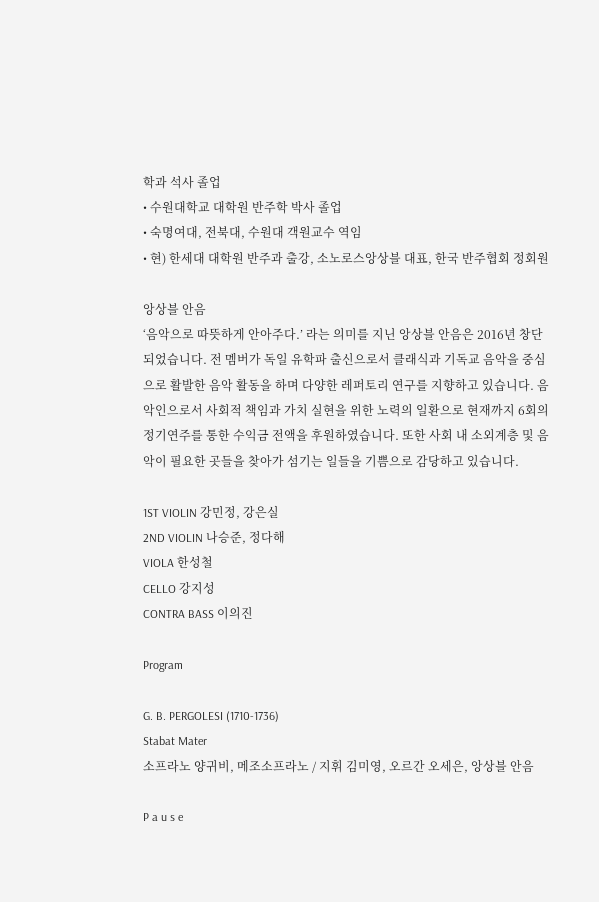학과 석사 졸업
• 수원대학교 대학원 반주학 박사 졸업
• 숙명여대, 전북대, 수원대 객원교수 역임
• 현) 한세대 대학원 반주과 출강, 소노로스앙상블 대표, 한국 반주협회 정회원

앙상블 안음
‘음악으로 따뜻하게 안아주다.’ 라는 의미를 지닌 앙상블 안음은 2016년 창단되었습니다. 전 멤버가 독일 유학파 출신으로서 클래식과 기독교 음악을 중심으로 활발한 음악 활동을 하며 다양한 레퍼토리 연구를 지향하고 있습니다. 음악인으로서 사회적 책임과 가치 실현을 위한 노력의 일환으로 현재까지 6회의 정기연주를 통한 수익금 전액을 후원하였습니다. 또한 사회 내 소외계층 및 음악이 필요한 곳들을 찾아가 섬기는 일들을 기쁨으로 감당하고 있습니다.

1ST VIOLIN 강민정, 강은실
2ND VIOLIN 나승준, 정다해
VIOLA 한성철
CELLO 강지성
CONTRA BASS 이의진

Program

G. B. PERGOLESI (1710-1736)
Stabat Mater
소프라노 양귀비, 메조소프라노 / 지휘 김미영, 오르간 오세은, 앙상블 안음

P a u s e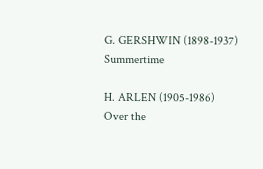G. GERSHWIN (1898-1937)
Summertime

H. ARLEN (1905-1986)
Over the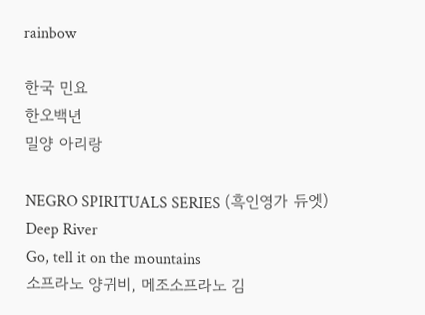rainbow

한국 민요
한오백년
밀양 아리랑

NEGRO SPIRITUALS SERIES (흑인영가 듀엣)
Deep River
Go, tell it on the mountains
소프라노 양귀비, 메조소프라노 김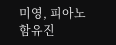미영, 피아노 함유진